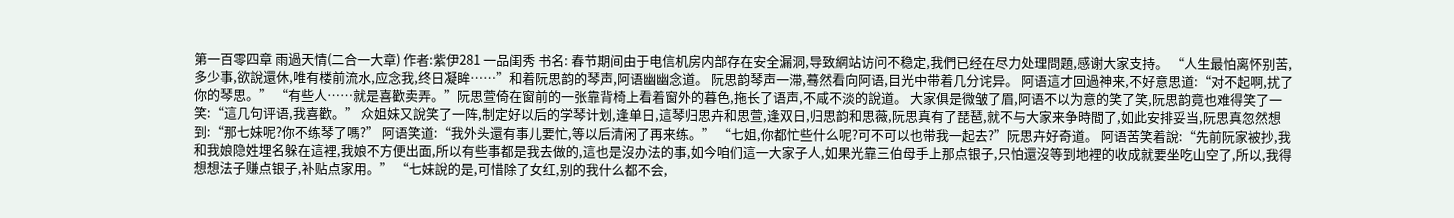第一百零四章 雨過天情(二合一大章) 作者:紫伊281 一品闺秀 书名: 春节期间由于电信机房内部存在安全漏洞,导致網站访问不稳定,我們已经在尽力处理問題,感谢大家支持。 “人生最怕离怀别苦,多少事,欲說還休,唯有楼前流水,应念我,终日凝眸……”和着阮思韵的琴声,阿语幽幽念道。 阮思韵琴声一滞,蓦然看向阿语,目光中带着几分诧异。 阿语這才回過神来,不好意思道:“对不起啊,扰了你的琴思。” “有些人……就是喜歡卖弄。”阮思萱倚在窗前的一张靠背椅上看着窗外的暮色,拖长了语声,不咸不淡的說道。 大家俱是微皱了眉,阿语不以为意的笑了笑,阮思韵竟也难得笑了一笑:“這几句评语,我喜歡。” 众姐妹又說笑了一阵,制定好以后的学琴计划,逢单日,這琴归思卉和思萱,逢双日,归思韵和思薇,阮思真有了琵琶,就不与大家来争時間了,如此安排妥当,阮思真忽然想到:“那七妹呢?你不练琴了嗎?” 阿语笑道:“我外头還有事儿要忙,等以后清闲了再来练。” “七姐,你都忙些什么呢?可不可以也带我一起去?”阮思卉好奇道。 阿语苦笑着說:“先前阮家被抄,我和我娘隐姓埋名躲在這裡,我娘不方便出面,所以有些事都是我去做的,這也是沒办法的事,如今咱们這一大家子人,如果光靠三伯母手上那点银子,只怕還沒等到地裡的收成就要坐吃山空了,所以,我得想想法子赚点银子,补贴点家用。” “七妹說的是,可惜除了女红,别的我什么都不会,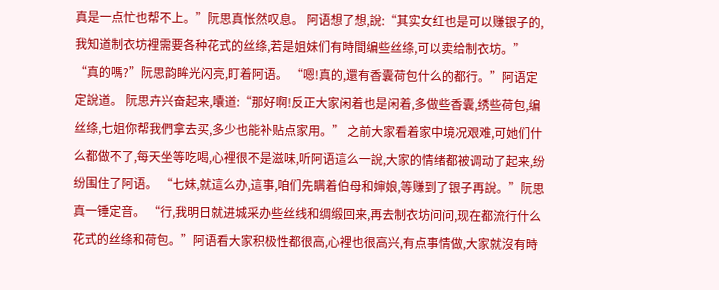真是一点忙也帮不上。”阮思真怅然叹息。 阿语想了想,說:“其实女红也是可以赚银子的,我知道制衣坊裡需要各种花式的丝绦,若是姐妹们有時間编些丝绦,可以卖给制衣坊。” “真的嗎?”阮思韵眸光闪亮,盯着阿语。 “嗯!真的,還有香囊荷包什么的都行。”阿语定定說道。 阮思卉兴奋起来,囔道:“那好啊!反正大家闲着也是闲着,多做些香囊,绣些荷包,编丝绦,七姐你帮我們拿去买,多少也能补贴点家用。” 之前大家看着家中境况艰难,可她们什么都做不了,每天坐等吃喝,心裡很不是滋味,听阿语這么一說,大家的情绪都被调动了起来,纷纷围住了阿语。 “七妹,就這么办,這事,咱们先瞒着伯母和婶娘,等赚到了银子再說。”阮思真一锤定音。 “行,我明日就进城采办些丝线和绸缎回来,再去制衣坊问问,现在都流行什么花式的丝绦和荷包。”阿语看大家积极性都很高,心裡也很高兴,有点事情做,大家就沒有時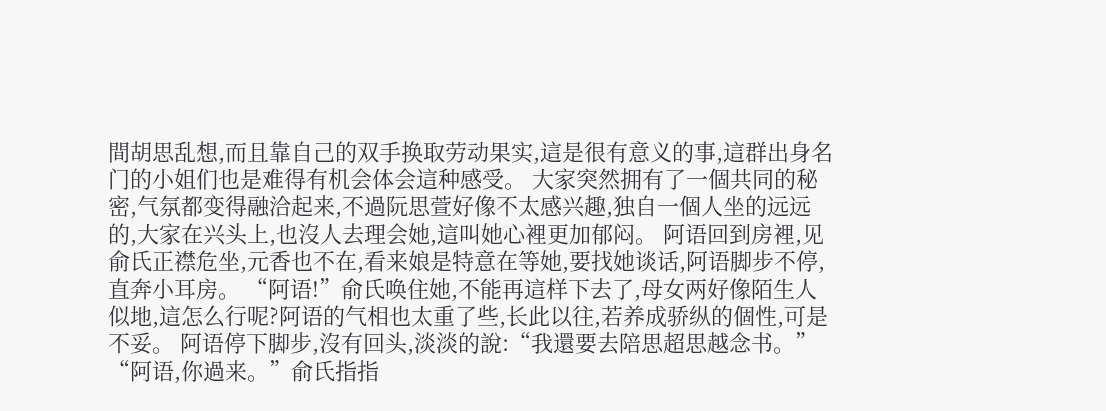間胡思乱想,而且靠自己的双手换取劳动果实,這是很有意义的事,這群出身名门的小姐们也是难得有机会体会這种感受。 大家突然拥有了一個共同的秘密,气氛都变得融洽起来,不過阮思萱好像不太感兴趣,独自一個人坐的远远的,大家在兴头上,也沒人去理会她,這叫她心裡更加郁闷。 阿语回到房裡,见俞氏正襟危坐,元香也不在,看来娘是特意在等她,要找她谈话,阿语脚步不停,直奔小耳房。 “阿语!”俞氏唤住她,不能再這样下去了,母女两好像陌生人似地,這怎么行呢?阿语的气相也太重了些,长此以往,若养成骄纵的個性,可是不妥。 阿语停下脚步,沒有回头,淡淡的說:“我還要去陪思超思越念书。” “阿语,你過来。”俞氏指指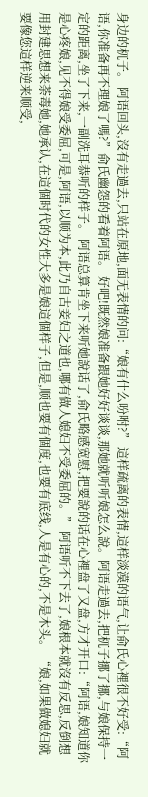身边的杌子。 阿语回头,沒有走過去,只站在原地,面无表情的问:“娘有什么吩咐?” 這样疏离的表情,這样淡漠的语气,让俞氏心裡很不好受:“阿语,你准备再不理娘了嗎?”俞氏幽怨的看着阿语。 好吧!既然娘准备跟她好好谈谈,那她就听听娘怎么說。阿语走過去,把杌子挪了挪,与娘保持一定的距离,坐了下来,一副洗耳恭听的样子。 阿语总算肯坐下来听她說话了,俞氏略感宽慰,把要說的话在心裡盘了又盘,方才开口:“阿语,娘知道你是心疼娘,见不得娘受委屈,可是,阿语,以顺为本,此乃自古妾妇之道也,哪有做人媳妇不受委屈的。” 阿语听不下去了,娘根本就沒有反思,反倒想用封建思想来荼毒她,她承认,在這個时代的女性大多是娘這個样子,但是,顺也要有個度,也要有底线,人是有心的,不是木头。 “娘,如果做媳妇就要像您這样逆来顺受,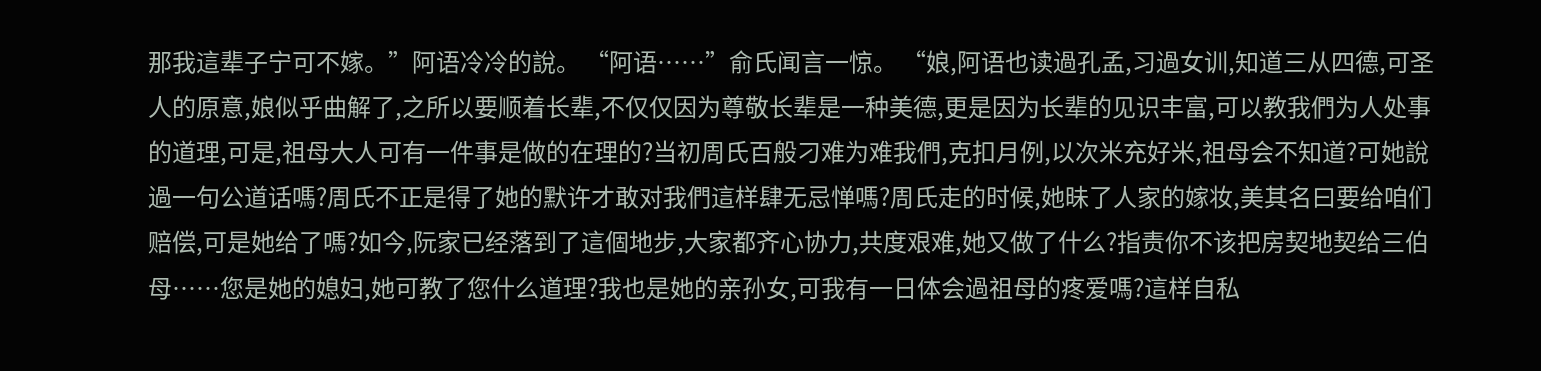那我這辈子宁可不嫁。”阿语冷冷的說。 “阿语……”俞氏闻言一惊。 “娘,阿语也读過孔孟,习過女训,知道三从四德,可圣人的原意,娘似乎曲解了,之所以要顺着长辈,不仅仅因为尊敬长辈是一种美德,更是因为长辈的见识丰富,可以教我們为人处事的道理,可是,祖母大人可有一件事是做的在理的?当初周氏百般刁难为难我們,克扣月例,以次米充好米,祖母会不知道?可她說過一句公道话嗎?周氏不正是得了她的默许才敢对我們這样肆无忌惮嗎?周氏走的时候,她昧了人家的嫁妆,美其名曰要给咱们赔偿,可是她给了嗎?如今,阮家已经落到了這個地步,大家都齐心协力,共度艰难,她又做了什么?指责你不该把房契地契给三伯母……您是她的媳妇,她可教了您什么道理?我也是她的亲孙女,可我有一日体会過祖母的疼爱嗎?這样自私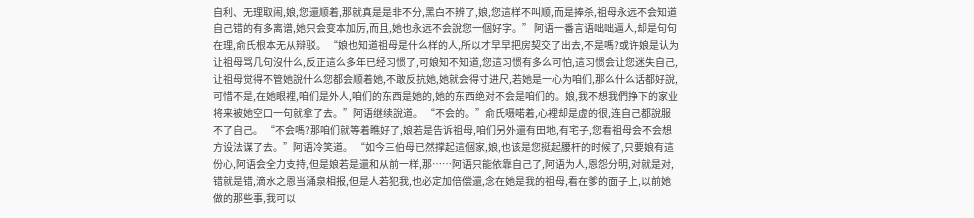自利、无理取闹,娘,您還顺着,那就真是是非不分,黑白不辨了,娘,您這样不叫顺,而是捧杀,祖母永远不会知道自己错的有多离谱,她只会变本加厉,而且,她也永远不会說您一個好字。” 阿语一番言语咄咄逼人,却是句句在理,俞氏根本无从辩驳。 “娘也知道祖母是什么样的人,所以才早早把房契交了出去,不是嗎?或许娘是认为让祖母骂几句沒什么,反正這么多年已经习惯了,可娘知不知道,您這习惯有多么可怕,這习惯会让您迷失自己,让祖母觉得不管她說什么您都会顺着她,不敢反抗她,她就会得寸进尺,若她是一心为咱们,那么什么话都好說,可惜不是,在她眼裡,咱们是外人,咱们的东西是她的,她的东西绝对不会是咱们的。娘,我不想我們挣下的家业将来被她空口一句就拿了去。”阿语继续說道。 “不会的。”俞氏嗫喏着,心裡却是虚的很,连自己都說服不了自己。 “不会嗎?那咱们就等着瞧好了,娘若是告诉祖母,咱们另外還有田地,有宅子,您看祖母会不会想方设法谋了去。”阿语冷笑道。 “如今三伯母已然撑起這個家,娘,也该是您挺起腰杆的时候了,只要娘有這份心,阿语会全力支持,但是娘若是還和从前一样,那……阿语只能依靠自己了,阿语为人,恩怨分明,对就是对,错就是错,滴水之恩当涌泉相报,但是人若犯我,也必定加倍偿還,念在她是我的祖母,看在爹的面子上,以前她做的那些事,我可以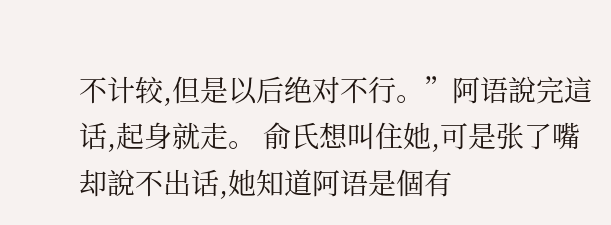不计较,但是以后绝对不行。”阿语說完這话,起身就走。 俞氏想叫住她,可是张了嘴却說不出话,她知道阿语是個有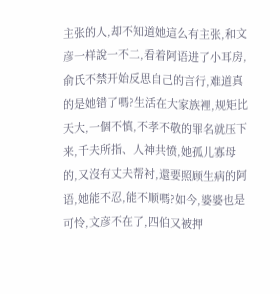主张的人,却不知道她這么有主张,和文彦一样說一不二,看着阿语进了小耳房,俞氏不禁开始反思自己的言行,难道真的是她错了嗎?生活在大家族裡,规矩比天大,一個不慎,不孝不敬的罪名就压下来,千夫所指、人神共愤,她孤儿寡母的,又沒有丈夫帮衬,還要照顾生病的阿语,她能不忍,能不顺嗎?如今,婆婆也是可怜,文彦不在了,四伯又被押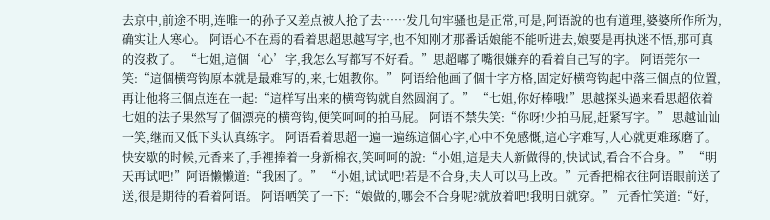去京中,前途不明,连唯一的孙子又差点被人抢了去……发几句牢骚也是正常,可是,阿语說的也有道理,婆婆所作所为,确实让人寒心。 阿语心不在焉的看着思超思越写字,也不知刚才那番话娘能不能听进去,娘要是再执迷不悟,那可真的沒救了。 “七姐,這個‘心’字,我怎么写都写不好看。”思超嘟了嘴很嫌弃的看着自己写的字。 阿语莞尔一笑:“這個横弯钩原本就是最难写的,来,七姐教你。” 阿语给他画了個十字方格,固定好横弯钩起中落三個点的位置,再让他将三個点连在一起:“這样写出来的横弯钩就自然圆润了。” “七姐,你好棒哦!”思越探头過来看思超依着七姐的法子果然写了個漂亮的横弯钩,便笑呵呵的拍马屁。 阿语不禁失笑:“你呀!少拍马屁,赶紧写字。” 思越讪讪一笑,继而又低下头认真练字。 阿语看着思超一遍一遍练這個心字,心中不免感慨,這心字难写,人心就更难琢磨了。 快安歇的时候,元香来了,手裡捧着一身新棉衣,笑呵呵的說:“小姐,這是夫人新做得的,快试试,看合不合身。” “明天再试吧!”阿语懒懒道:“我困了。” “小姐,试试吧!若是不合身,夫人可以马上改。”元香把棉衣往阿语眼前送了送,很是期待的看着阿语。 阿语哂笑了一下:“娘做的,哪会不合身呢?就放着吧!我明日就穿。” 元香忙笑道:“好,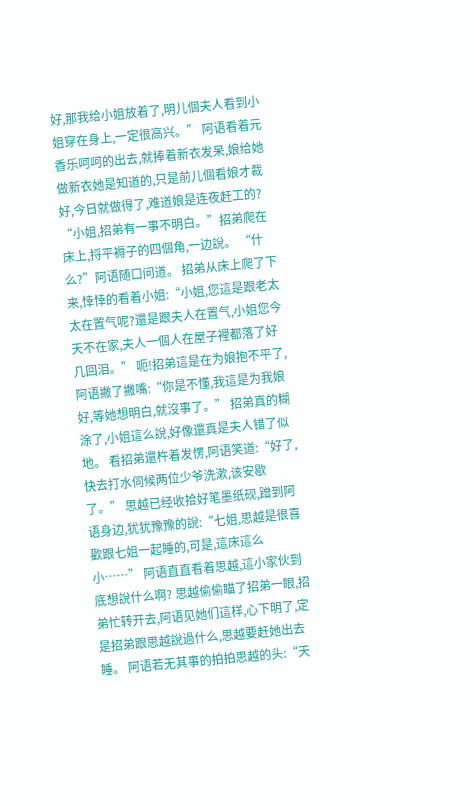好,那我给小姐放着了,明儿個夫人看到小姐穿在身上,一定很高兴。” 阿语看着元香乐呵呵的出去,就捧着新衣发呆,娘给她做新衣她是知道的,只是前儿個看娘才裁好,今日就做得了,难道娘是连夜赶工的? “小姐,招弟有一事不明白。”招弟爬在床上,捋平褥子的四個角,一边說。 “什么?”阿语随口问道。 招弟从床上爬了下来,悻悻的看着小姐:“小姐,您這是跟老太太在置气呢?還是跟夫人在置气,小姐您今天不在家,夫人一個人在屋子裡都落了好几回泪。” 呃!招弟這是在为娘抱不平了,阿语撇了撇嘴:“你是不懂,我這是为我娘好,等她想明白,就沒事了。” 招弟真的糊涂了,小姐這么說,好像還真是夫人错了似地。 看招弟還杵着发愣,阿语笑道:“好了,快去打水伺候两位少爷洗漱,该安歇了。” 思越已经收拾好笔墨纸砚,蹭到阿语身边,犹犹豫豫的說:“七姐,思越是很喜歡跟七姐一起睡的,可是,這床這么小……” 阿语直直看着思越,這小家伙到底想說什么啊? 思越偷偷瞄了招弟一眼,招弟忙转开去,阿语见她们這样,心下明了,定是招弟跟思越說過什么,思越要赶她出去睡。 阿语若无其事的拍拍思越的头:“天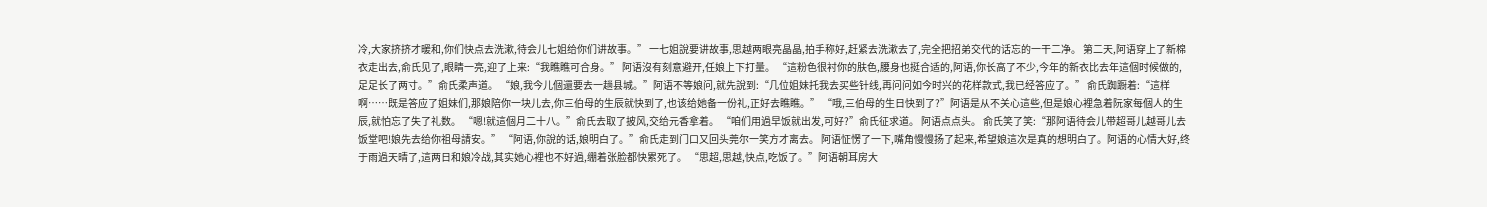冷,大家挤挤才暖和,你们快点去洗漱,待会儿七姐给你们讲故事。” 一七姐說要讲故事,思越两眼亮晶晶,拍手称好,赶紧去洗漱去了,完全把招弟交代的话忘的一干二净。 第二天,阿语穿上了新棉衣走出去,俞氏见了,眼睛一亮,迎了上来:“我瞧瞧可合身。” 阿语沒有刻意避开,任娘上下打量。 “這粉色很衬你的肤色,腰身也挺合适的,阿语,你长高了不少,今年的新衣比去年這個时候做的,足足长了两寸。”俞氏柔声道。 “娘,我今儿個還要去一趟县城。”阿语不等娘问,就先說到:“几位姐妹托我去买些针线,再问问如今时兴的花样款式,我已经答应了。” 俞氏踟蹰着:“這样啊……既是答应了姐妹们,那娘陪你一块儿去,你三伯母的生辰就快到了,也该给她备一份礼,正好去瞧瞧。” “哦,三伯母的生日快到了?”阿语是从不关心這些,但是娘心裡急着阮家每個人的生辰,就怕忘了失了礼数。 “嗯!就這個月二十八。”俞氏去取了披风,交给元香拿着。 “咱们用過早饭就出发,可好?”俞氏征求道。 阿语点点头。 俞氏笑了笑:“那阿语待会儿带超哥儿越哥儿去饭堂吧!娘先去给你祖母請安。” “阿语,你說的话,娘明白了。”俞氏走到门口又回头莞尔一笑方才离去。 阿语怔愣了一下,嘴角慢慢扬了起来,希望娘這次是真的想明白了。阿语的心情大好,终于雨過天晴了,這两日和娘冷战,其实她心裡也不好過,绷着张脸都快累死了。 “思超,思越,快点,吃饭了。”阿语朝耳房大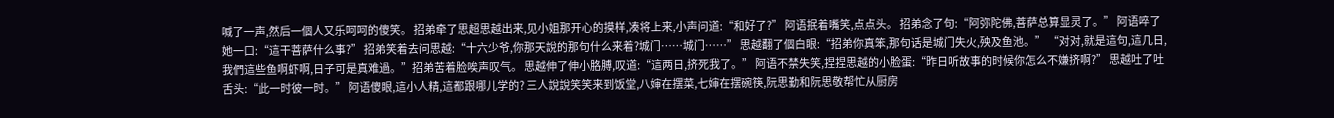喊了一声,然后一個人又乐呵呵的傻笑。 招弟牵了思超思越出来,见小姐那开心的摸样,凑将上来,小声问道:“和好了?” 阿语抿着嘴笑,点点头。 招弟念了句:“阿弥陀佛,菩萨总算显灵了。” 阿语啐了她一口:“這干菩萨什么事?” 招弟笑着去问思越:“十六少爷,你那天說的那句什么来着?城门……城门……” 思越翻了個白眼:“招弟你真笨,那句话是城门失火,殃及鱼池。” “对对,就是這句,這几日,我們這些鱼啊虾啊,日子可是真难過。”招弟苦着脸唉声叹气。 思越伸了伸小胳膊,叹道:“這两日,挤死我了。” 阿语不禁失笑,捏捏思越的小脸蛋:“昨日听故事的时候你怎么不嫌挤啊?” 思越吐了吐舌头:“此一时彼一时。” 阿语傻眼,這小人精,這都跟哪儿学的? 三人說說笑笑来到饭堂,八婶在摆菜,七婶在摆碗筷,阮思勤和阮思敬帮忙从厨房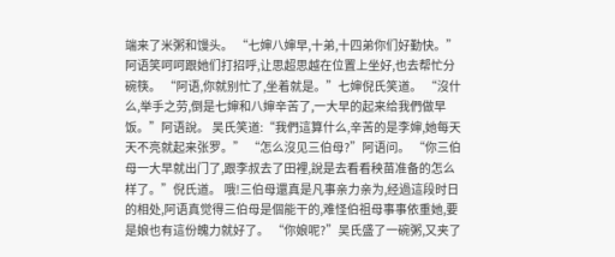端来了米粥和馒头。 “七婶八婶早,十弟,十四弟你们好勤快。”阿语笑呵呵跟她们打招呼,让思超思越在位置上坐好,也去帮忙分碗筷。 “阿语,你就别忙了,坐着就是。”七婶倪氏笑道。 “沒什么,举手之劳,倒是七婶和八婶辛苦了,一大早的起来给我們做早饭。”阿语說。 吴氏笑道:“我們這算什么,辛苦的是李婶,她每天天不亮就起来张罗。” “怎么沒见三伯母?”阿语问。 “你三伯母一大早就出门了,跟李叔去了田裡,說是去看看秧苗准备的怎么样了。”倪氏道。 哦!三伯母還真是凡事亲力亲为,经過這段时日的相处,阿语真觉得三伯母是個能干的,难怪伯祖母事事依重她,要是娘也有這份魄力就好了。 “你娘呢?”吴氏盛了一碗粥,又夹了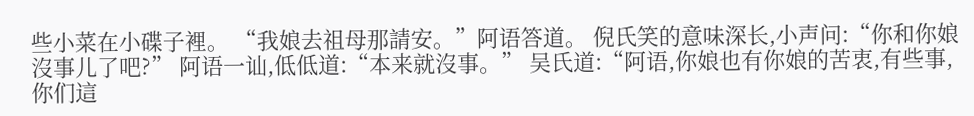些小菜在小碟子裡。 “我娘去祖母那請安。”阿语答道。 倪氏笑的意味深长,小声问:“你和你娘沒事儿了吧?” 阿语一讪,低低道:“本来就沒事。” 吴氏道:“阿语,你娘也有你娘的苦衷,有些事,你们這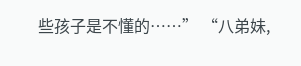些孩子是不懂的……” “八弟妹,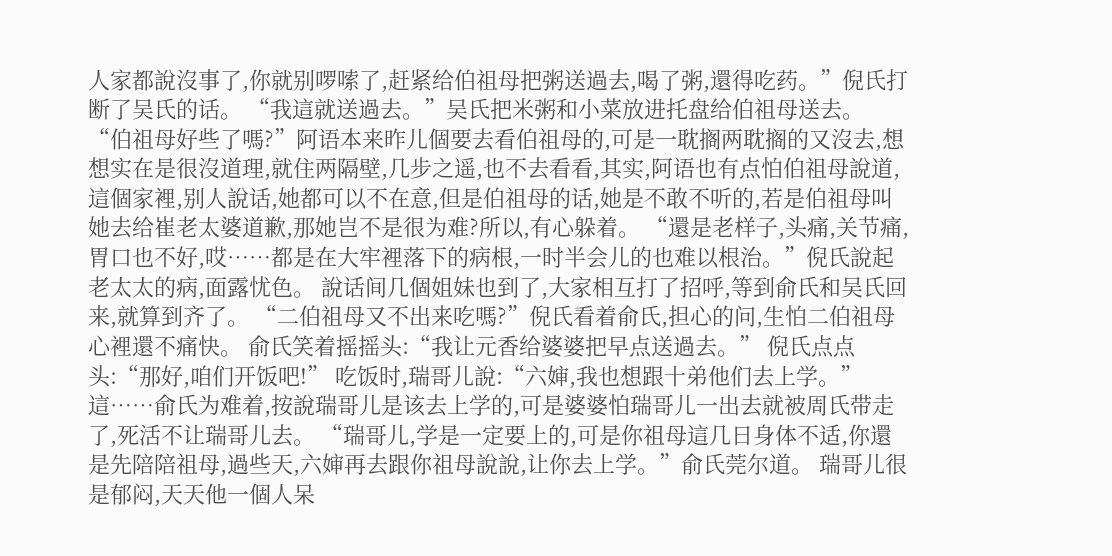人家都說沒事了,你就别啰嗦了,赶紧给伯祖母把粥送過去,喝了粥,還得吃药。”倪氏打断了吴氏的话。 “我這就送過去。”吴氏把米粥和小菜放进托盘给伯祖母送去。 “伯祖母好些了嗎?”阿语本来昨儿個要去看伯祖母的,可是一耽搁两耽搁的又沒去,想想实在是很沒道理,就住两隔壁,几步之遥,也不去看看,其实,阿语也有点怕伯祖母說道,這個家裡,别人說话,她都可以不在意,但是伯祖母的话,她是不敢不听的,若是伯祖母叫她去给崔老太婆道歉,那她岂不是很为难?所以,有心躲着。 “還是老样子,头痛,关节痛,胃口也不好,哎……都是在大牢裡落下的病根,一时半会儿的也难以根治。”倪氏說起老太太的病,面露忧色。 說话间几個姐妹也到了,大家相互打了招呼,等到俞氏和吴氏回来,就算到齐了。 “二伯祖母又不出来吃嗎?”倪氏看着俞氏,担心的问,生怕二伯祖母心裡還不痛快。 俞氏笑着摇摇头:“我让元香给婆婆把早点送過去。” 倪氏点点头:“那好,咱们开饭吧!” 吃饭时,瑞哥儿說:“六婶,我也想跟十弟他们去上学。” 這……俞氏为难着,按說瑞哥儿是该去上学的,可是婆婆怕瑞哥儿一出去就被周氏带走了,死活不让瑞哥儿去。 “瑞哥儿,学是一定要上的,可是你祖母這几日身体不适,你還是先陪陪祖母,過些天,六婶再去跟你祖母說說,让你去上学。”俞氏莞尔道。 瑞哥儿很是郁闷,天天他一個人呆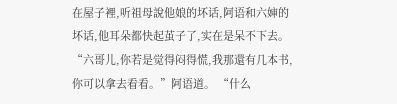在屋子裡,听祖母說他娘的坏话,阿语和六婶的坏话,他耳朵都快起茧子了,实在是呆不下去。 “六哥儿,你若是觉得闷得慌,我那還有几本书,你可以拿去看看。”阿语道。 “什么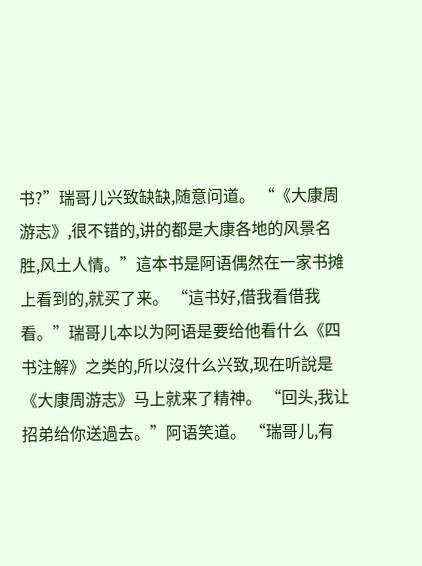书?”瑞哥儿兴致缺缺,随意问道。 “《大康周游志》,很不错的,讲的都是大康各地的风景名胜,风土人情。”這本书是阿语偶然在一家书摊上看到的,就买了来。 “這书好,借我看借我看。”瑞哥儿本以为阿语是要给他看什么《四书注解》之类的,所以沒什么兴致,现在听說是《大康周游志》马上就来了精神。 “回头,我让招弟给你送過去。”阿语笑道。 “瑞哥儿,有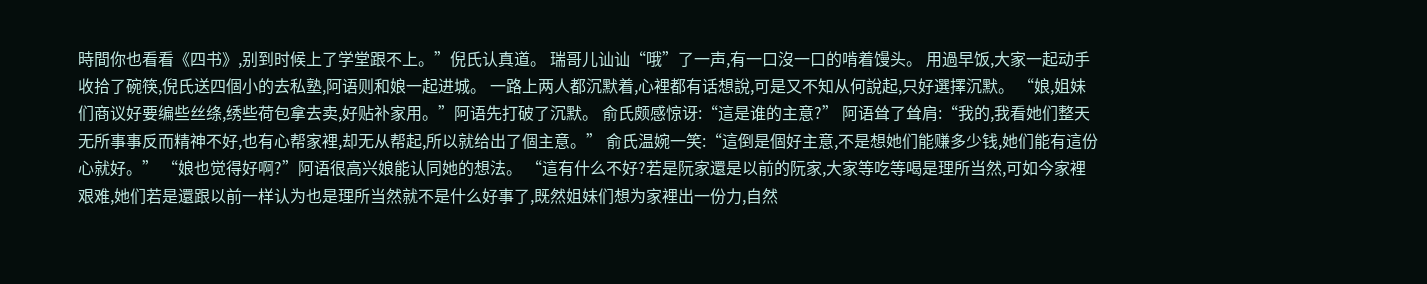時間你也看看《四书》,别到时候上了学堂跟不上。”倪氏认真道。 瑞哥儿讪讪“哦”了一声,有一口沒一口的啃着馒头。 用過早饭,大家一起动手收拾了碗筷,倪氏送四個小的去私塾,阿语则和娘一起进城。 一路上两人都沉默着,心裡都有话想說,可是又不知从何說起,只好選擇沉默。 “娘,姐妹们商议好要编些丝绦,绣些荷包拿去卖,好贴补家用。”阿语先打破了沉默。 俞氏颇感惊讶:“這是谁的主意?” 阿语耸了耸肩:“我的,我看她们整天无所事事反而精神不好,也有心帮家裡,却无从帮起,所以就给出了個主意。” 俞氏温婉一笑:“這倒是個好主意,不是想她们能赚多少钱,她们能有這份心就好。” “娘也觉得好啊?”阿语很高兴娘能认同她的想法。 “這有什么不好?若是阮家還是以前的阮家,大家等吃等喝是理所当然,可如今家裡艰难,她们若是還跟以前一样认为也是理所当然就不是什么好事了,既然姐妹们想为家裡出一份力,自然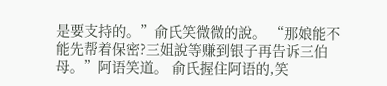是要支持的。”俞氏笑微微的說。 “那娘能不能先帮着保密?三姐說等赚到银子再告诉三伯母。”阿语笑道。 俞氏握住阿语的,笑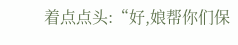着点点头:“好,娘帮你们保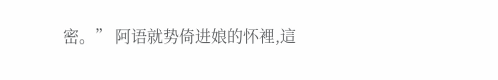密。” 阿语就势倚进娘的怀裡,這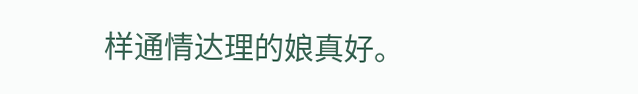样通情达理的娘真好。